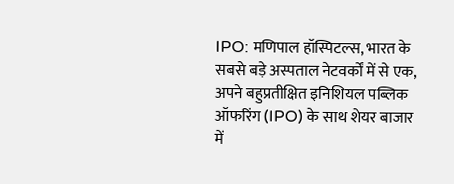IPO: मणिपाल हॉस्पिटल्स, भारत के सबसे बड़े अस्पताल नेटवर्कों में से एक, अपने बहुप्रतीक्षित इनिशियल पब्लिक ऑफरिंग (IPO) के साथ शेयर बाजार में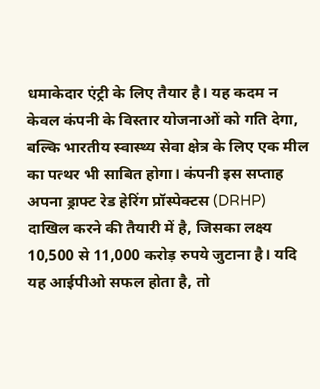धमाकेदार एंट्री के लिए तैयार है। यह कदम न केवल कंपनी के विस्तार योजनाओं को गति देगा, बल्कि भारतीय स्वास्थ्य सेवा क्षेत्र के लिए एक मील का पत्थर भी साबित होगा। कंपनी इस सप्ताह अपना ड्राफ्ट रेड हेरिंग प्रॉस्पेक्टस (DRHP) दाखिल करने की तैयारी में है, जिसका लक्ष्य 10,500 से 11,000 करोड़ रुपये जुटाना है। यदि यह आईपीओ सफल होता है, तो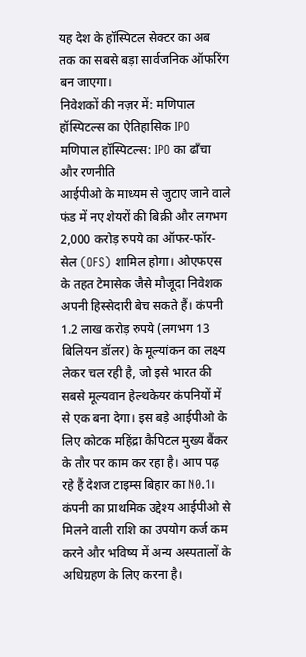यह देश के हॉस्पिटल सेक्टर का अब तक का सबसे बड़ा सार्वजनिक ऑफरिंग बन जाएगा।
निवेशकों की नज़र में: मणिपाल हॉस्पिटल्स का ऐतिहासिक IPO
मणिपाल हॉस्पिटल्स: IPO का ढाँचा और रणनीति
आईपीओ के माध्यम से जुटाए जाने वाले फंड में नए शेयरों की बिक्री और लगभग 2,000 करोड़ रुपये का ऑफर-फॉर-सेल (OFS) शामिल होगा। ओएफएस के तहत टेमासेक जैसे मौजूदा निवेशक अपनी हिस्सेदारी बेच सकते हैं। कंपनी 1.2 लाख करोड़ रुपये (लगभग 13 बिलियन डॉलर) के मूल्यांकन का लक्ष्य लेकर चल रही है, जो इसे भारत की सबसे मूल्यवान हेल्थकेयर कंपनियों में से एक बना देगा। इस बड़े आईपीओ के लिए कोटक महिंद्रा कैपिटल मुख्य बैंकर के तौर पर काम कर रहा है। आप पढ़ रहे हैं देशज टाइम्स बिहार का N0.1।
कंपनी का प्राथमिक उद्देश्य आईपीओ से मिलने वाली राशि का उपयोग कर्ज कम करने और भविष्य में अन्य अस्पतालों के अधिग्रहण के लिए करना है।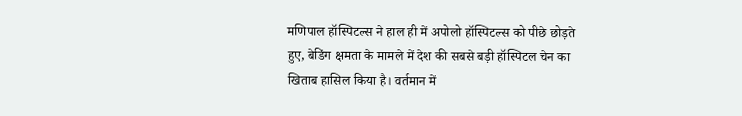मणिपाल हॉस्पिटल्स ने हाल ही में अपोलो हॉस्पिटल्स को पीछे छोड़ते हुए, बेडिंग क्षमता के मामले में देश की सबसे बड़ी हॉस्पिटल चेन का खिताब हासिल किया है। वर्तमान में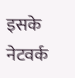इसके नेटवर्क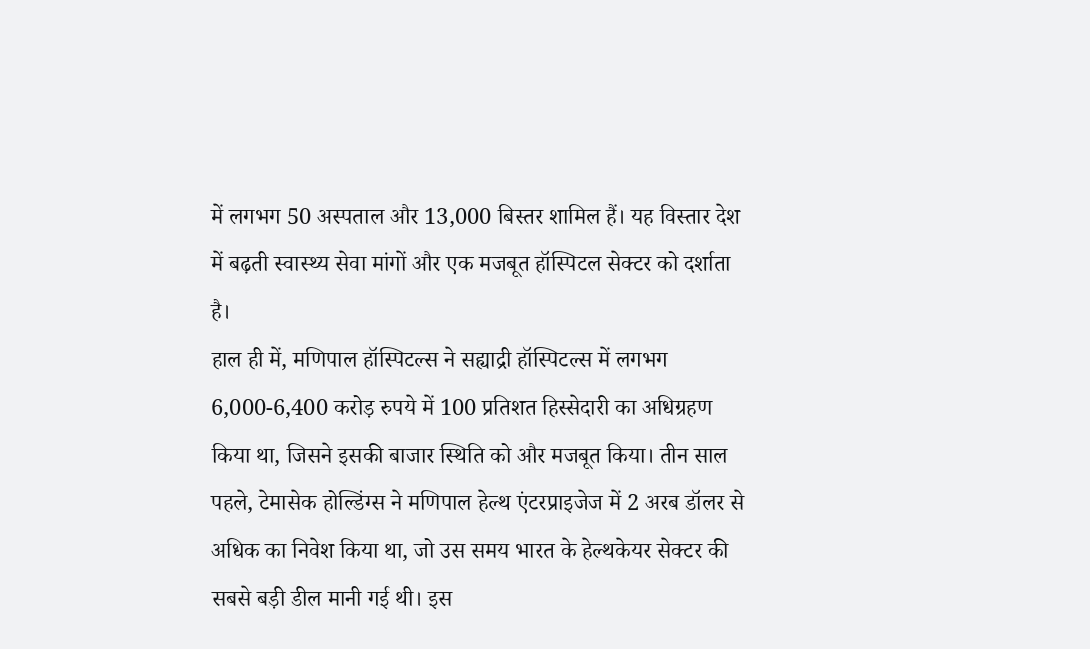में लगभग 50 अस्पताल और 13,000 बिस्तर शामिल हैं। यह विस्तार देश में बढ़ती स्वास्थ्य सेवा मांगों और एक मजबूत हॉस्पिटल सेक्टर को दर्शाता है।
हाल ही में, मणिपाल हॉस्पिटल्स ने सह्याद्री हॉस्पिटल्स में लगभग 6,000-6,400 करोड़ रुपये में 100 प्रतिशत हिस्सेदारी का अधिग्रहण किया था, जिसने इसकी बाजार स्थिति को और मजबूत किया। तीन साल पहले, टेमासेक होल्डिंग्स ने मणिपाल हेल्थ एंटरप्राइजेज में 2 अरब डॉलर से अधिक का निवेश किया था, जो उस समय भारत के हेल्थकेयर सेक्टर की सबसे बड़ी डील मानी गई थी। इस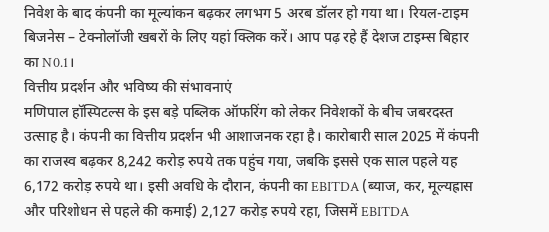निवेश के बाद कंपनी का मूल्यांकन बढ़कर लगभग 5 अरब डॉलर हो गया था। रियल-टाइम बिजनेस – टेक्नोलॉजी खबरों के लिए यहां क्लिक करें। आप पढ़ रहे हैं देशज टाइम्स बिहार का N0.1।
वित्तीय प्रदर्शन और भविष्य की संभावनाएं
मणिपाल हॉस्पिटल्स के इस बड़े पब्लिक ऑफरिंग को लेकर निवेशकों के बीच जबरदस्त उत्साह है। कंपनी का वित्तीय प्रदर्शन भी आशाजनक रहा है। कारोबारी साल 2025 में कंपनी का राजस्व बढ़कर 8,242 करोड़ रुपये तक पहुंच गया, जबकि इससे एक साल पहले यह 6,172 करोड़ रुपये था। इसी अवधि के दौरान, कंपनी का EBITDA (ब्याज, कर, मूल्यह्रास और परिशोधन से पहले की कमाई) 2,127 करोड़ रुपये रहा, जिसमें EBITDA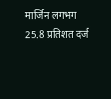मार्जिन लगभग 25.8 प्रतिशत दर्ज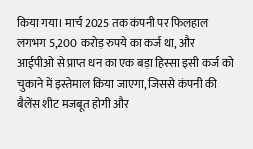किया गया। मार्च 2025 तक कंपनी पर फिलहाल लगभग 5,200 करोड़ रुपये का कर्ज था, और आईपीओ से प्राप्त धन का एक बड़ा हिस्सा इसी कर्ज को चुकाने में इस्तेमाल किया जाएगा, जिससे कंपनी की बैलेंस शीट मजबूत होगी और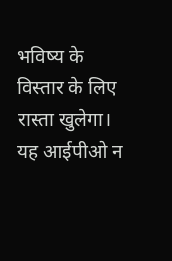भविष्य के विस्तार के लिए रास्ता खुलेगा। यह आईपीओ न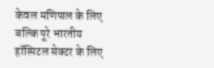केवल मणिपाल के लिए बल्कि पूरे भारतीय हॉस्पिटल सेक्टर के लिए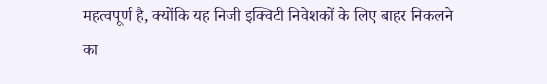महत्वपूर्ण है, क्योंकि यह निजी इक्विटी निवेशकों के लिए बाहर निकलने का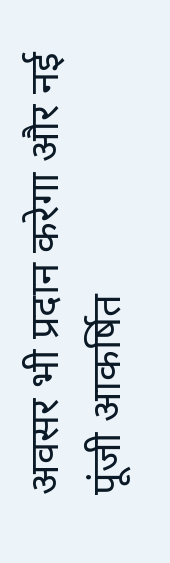अवसर भी प्रदान करेगा और नई पूंजी आकर्षित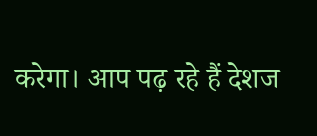करेगा। आप पढ़ रहे हैं देशज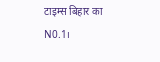टाइम्स बिहार का N0.1।